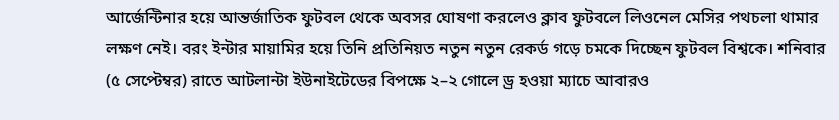আর্জেন্টিনার হয়ে আন্তর্জাতিক ফুটবল থেকে অবসর ঘোষণা করলেও ক্লাব ফুটবলে লিওনেল মেসির পথচলা থামার লক্ষণ নেই। বরং ইন্টার মায়ামির হয়ে তিনি প্রতিনিয়ত নতুন নতুন রেকর্ড গড়ে চমকে দিচ্ছেন ফুটবল বিশ্বকে। শনিবার (৫ সেপ্টেম্বর) রাতে আটলান্টা ইউনাইটেডের বিপক্ষে ২–২ গোলে ড্র হওয়া ম্যাচে আবারও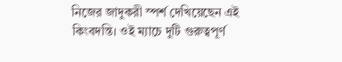নিজের জাদুকরী স্পর্শ দেখিয়েছেন এই কিংবদন্তি। ওই ম্যাচে দুটি গুরুত্বপূর্ণ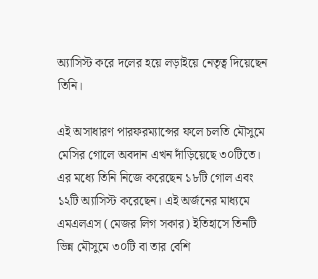অ্যাসিস্ট করে দলের হয়ে লড়াইয়ে নেতৃত্ব দিয়েছেন তিনি।

এই অসাধারণ পারফরম্যান্সের ফলে চলতি মৌসুমে মেসির গোলে অবদান এখন দাঁড়িয়েছে ৩০টিতে। এর মধ্যে তিনি নিজে করেছেন ১৮টি গোল এবং ১২টি অ্যাসিস্ট করেছেন। এই অর্জনের মাধ্যমে এমএলএস (মেজর লিগ সকার) ইতিহাসে তিনটি ভিন্ন মৌসুমে ৩০টি বা তার বেশি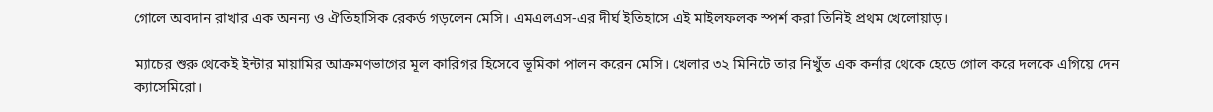গোলে অবদান রাখার এক অনন্য ও ঐতিহাসিক রেকর্ড গড়লেন মেসি। এমএলএস-এর দীর্ঘ ইতিহাসে এই মাইলফলক স্পর্শ করা তিনিই প্রথম খেলোয়াড়।

ম্যাচের শুরু থেকেই ইন্টার মায়ামির আক্রমণভাগের মূল কারিগর হিসেবে ভূমিকা পালন করেন মেসি। খেলার ৩২ মিনিটে তার নিখুঁত এক কর্নার থেকে হেডে গোল করে দলকে এগিয়ে দেন ক্যাসেমিরো।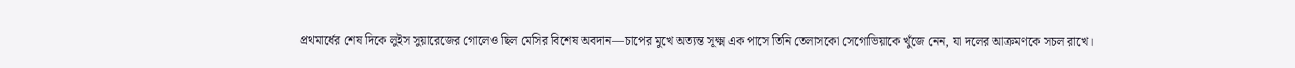প্রথমার্ধের শেষ দিকে লুইস সুয়ারেজের গোলেও ছিল মেসির বিশেষ অবদান—চাপের মুখে অত্যন্ত সূক্ষ্ম এক পাসে তিনি তেলাসকো সেগোভিয়াকে খুঁজে নেন, যা দলের আক্রমণকে সচল রাখে।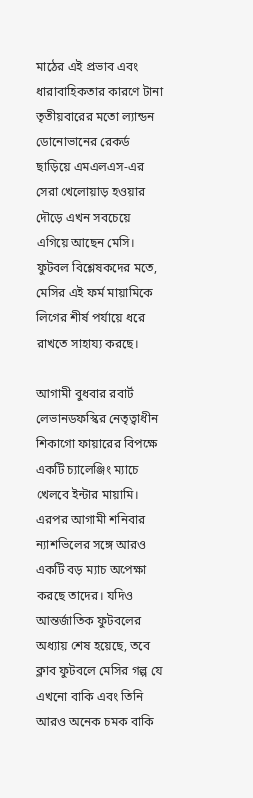মাঠের এই প্রভাব এবং ধারাবাহিকতার কারণে টানা তৃতীয়বারের মতো ল্যান্ডন ডোনোভানের রেকর্ড ছাড়িয়ে এমএলএস-এর সেরা খেলোয়াড় হওয়ার দৌড়ে এখন সবচেয়ে এগিয়ে আছেন মেসি। ফুটবল বিশ্লেষকদের মতে, মেসির এই ফর্ম মায়ামিকে লিগের শীর্ষ পর্যায়ে ধরে রাখতে সাহায্য করছে।

আগামী বুধবার রবার্ট লেভানডফস্কির নেতৃত্বাধীন শিকাগো ফায়ারের বিপক্ষে একটি চ্যালেঞ্জিং ম্যাচে খেলবে ইন্টার মায়ামি। এরপর আগামী শনিবার ন্যাশভিলের সঙ্গে আরও একটি বড় ম্যাচ অপেক্ষা করছে তাদের। যদিও আন্তর্জাতিক ফুটবলের অধ্যায় শেষ হয়েছে, তবে ক্লাব ফুটবলে মেসির গল্প যে এখনো বাকি এবং তিনি আরও অনেক চমক বাকি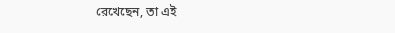রেখেছেন, তা এই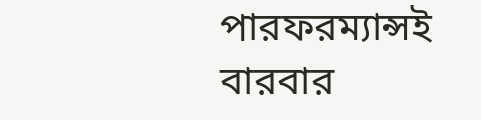পারফরম্যান্সই বারবার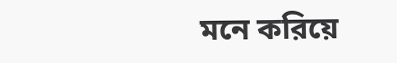মনে করিয়ে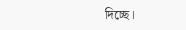দিচ্ছে।